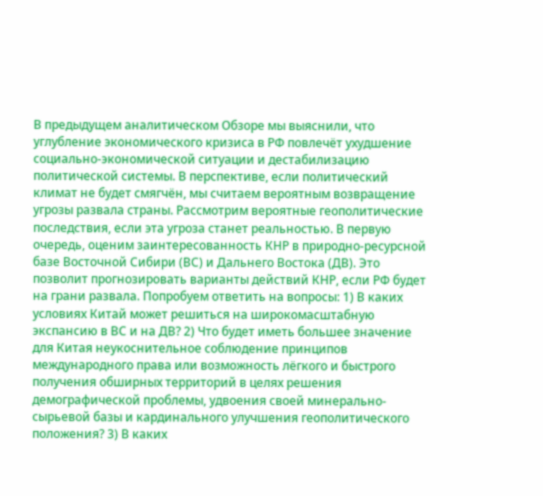В предыдущем аналитическом Обзоре мы выяснили, что углубление экономического кризиса в РФ повлечёт ухудшение социально-экономической ситуации и дестабилизацию политической системы. В перспективе, если политический климат не будет смягчён, мы считаем вероятным возвращение угрозы развала страны. Рассмотрим вероятные геополитические последствия, если эта угроза станет реальностью. В первую очередь, оценим заинтересованность КНР в природно-ресурсной базе Восточной Сибири (ВС) и Дальнего Востока (ДВ). Это позволит прогнозировать варианты действий КНР, если РФ будет на грани развала. Попробуем ответить на вопросы: 1) В каких условиях Китай может решиться на широкомасштабную экспансию в ВС и на ДВ? 2) Что будет иметь большее значение для Китая неукоснительное соблюдение принципов международного права или возможность лёгкого и быстрого получения обширных территорий в целях решения демографической проблемы, удвоения своей минерально-сырьевой базы и кардинального улучшения геополитического положения? 3) В каких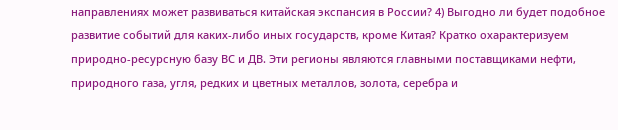направлениях может развиваться китайская экспансия в России? 4) Выгодно ли будет подобное развитие событий для каких-либо иных государств, кроме Китая? Кратко охарактеризуем природно-ресурсную базу ВС и ДВ. Эти регионы являются главными поставщиками нефти, природного газа, угля, редких и цветных металлов, золота, серебра и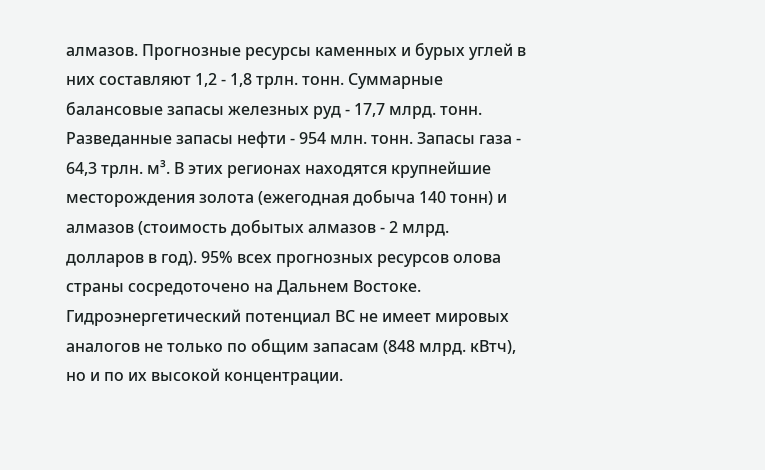алмазов. Прогнозные ресурсы каменных и бурых углей в них составляют 1,2 - 1,8 трлн. тонн. Суммарные балансовые запасы железных руд - 17,7 млрд. тонн. Разведанные запасы нефти - 954 млн. тонн. Запасы газа - 64,3 трлн. м³. В этих регионах находятся крупнейшие месторождения золота (ежегодная добыча 140 тонн) и алмазов (стоимость добытых алмазов - 2 млрд. долларов в год). 95% всех прогнозных ресурсов олова страны сосредоточено на Дальнем Востоке. Гидроэнергетический потенциал ВС не имеет мировых аналогов не только по общим запасам (848 млрд. кВтч), но и по их высокой концентрации.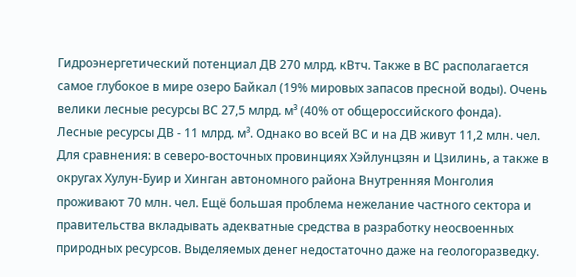Гидроэнергетический потенциал ДВ 270 млрд. кВтч. Также в ВС располагается самое глубокое в мире озеро Байкал (19% мировых запасов пресной воды). Очень велики лесные ресурсы ВС 27,5 млрд. м³ (40% от общероссийского фонда). Лесные ресурсы ДВ - 11 млрд. м³. Однако во всей ВС и на ДВ живут 11,2 млн. чел. Для сравнения: в северо-восточных провинциях Хэйлунцзян и Цзилинь, а также в округах Хулун-Буир и Хинган автономного района Внутренняя Монголия проживают 70 млн. чел. Ещё большая проблема нежелание частного сектора и правительства вкладывать адекватные средства в разработку неосвоенных природных ресурсов. Выделяемых денег недостаточно даже на геологоразведку.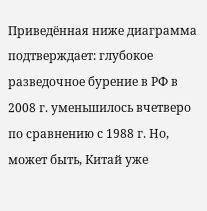Приведённая ниже диаграмма подтверждает: глубокое разведочное бурение в РФ в 2008 г. уменьшилось вчетверо по сравнению с 1988 г. Но, может быть, Китай уже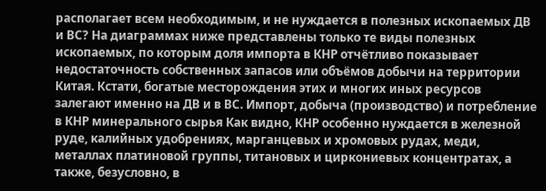располагает всем необходимым, и не нуждается в полезных ископаемых ДВ и ВС? На диаграммах ниже представлены только те виды полезных ископаемых, по которым доля импорта в КНР отчётливо показывает недостаточность собственных запасов или объёмов добычи на территории Китая. Кстати, богатые месторождения этих и многих иных ресурсов залегают именно на ДВ и в ВС. Импорт, добыча (производство) и потребление в КНР минерального сырья Как видно, КНР особенно нуждается в железной руде, калийных удобрениях, марганцевых и хромовых рудах, меди, металлах платиновой группы, титановых и циркониевых концентратах, а также, безусловно, в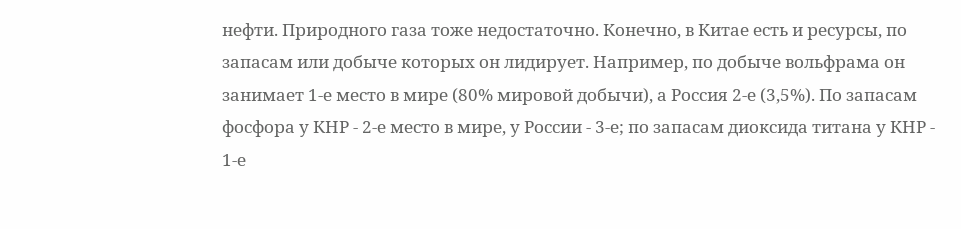нефти. Природного газа тоже недостаточно. Конечно, в Китае есть и ресурсы, по запасам или добыче которых он лидирует. Например, по добыче вольфрама он занимает 1-е место в мире (80% мировой добычи), а Россия 2-е (3,5%). По запасам фосфора у КНР - 2-е место в мире, у России - 3-е; по запасам диоксида титана у КНР - 1-е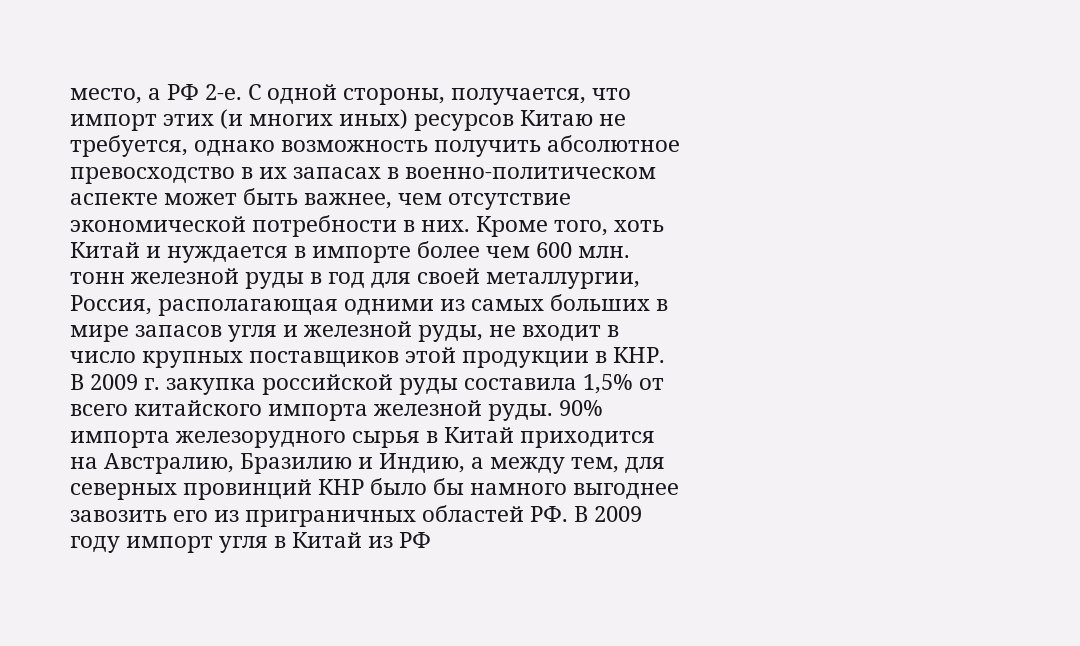место, а РФ 2-е. С одной стороны, получается, что импорт этих (и многих иных) ресурсов Китаю не требуется, однако возможность получить абсолютное превосходство в их запасах в военно-политическом аспекте может быть важнее, чем отсутствие экономической потребности в них. Кроме того, хоть Китай и нуждается в импорте более чем 600 млн. тонн железной руды в год для своей металлургии, Россия, располагающая одними из самых больших в мире запасов угля и железной руды, не входит в число крупных поставщиков этой продукции в КНР. В 2009 г. закупка российской руды составила 1,5% от всего китайского импорта железной руды. 90% импорта железорудного сырья в Китай приходится на Австралию, Бразилию и Индию, а между тем, для северных провинций КНР было бы намного выгоднее завозить его из приграничных областей РФ. В 2009 году импорт угля в Китай из РФ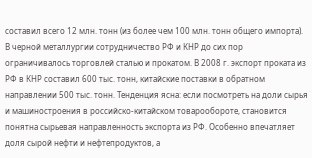составил всего 12 млн. тонн (из более чем 100 млн. тонн общего импорта). В черной металлургии сотрудничество РФ и КНР до сих пор ограничивалось торговлей сталью и прокатом. В 2008 г. экспорт проката из РФ в КНР составил 600 тыс. тонн, китайские поставки в обратном направлении 500 тыс. тонн. Тенденция ясна: если посмотреть на доли сырья и машиностроения в российско-китайском товарообороте, становится понятна сырьевая направленность экспорта из РФ. Особенно впечатляет доля сырой нефти и нефтепродуктов, а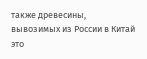также древесины, вывозимых из России в Китай это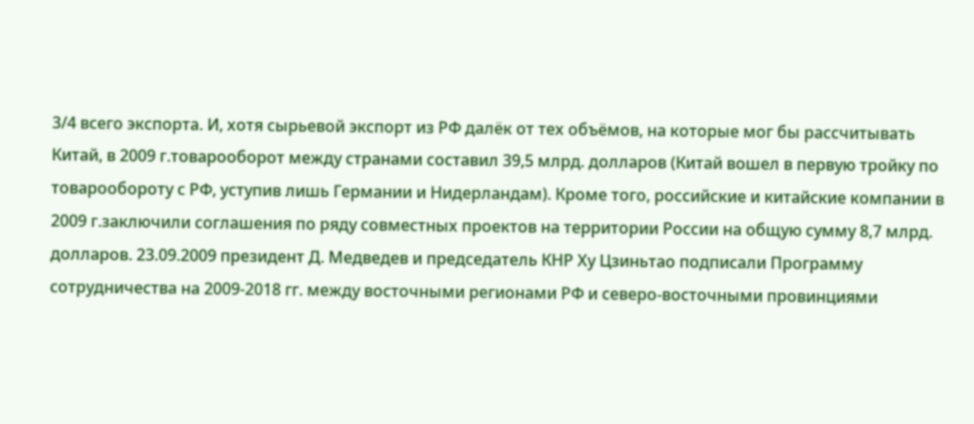3/4 всего экспорта. И, хотя сырьевой экспорт из РФ далёк от тех объёмов, на которые мог бы рассчитывать Китай, в 2009 г.товарооборот между странами составил 39,5 млрд. долларов (Китай вошел в первую тройку по товарообороту с РФ, уступив лишь Германии и Нидерландам). Кроме того, российские и китайские компании в 2009 г.заключили соглашения по ряду совместных проектов на территории России на общую сумму 8,7 млрд. долларов. 23.09.2009 президент Д. Медведев и председатель КНР Ху Цзиньтао подписали Программу сотрудничества на 2009-2018 гг. между восточными регионами РФ и северо-восточными провинциями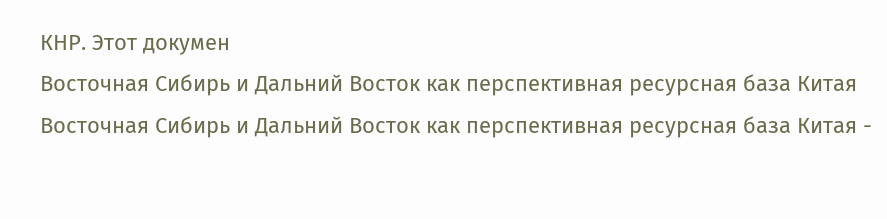КНР. Этот докумен
Восточная Сибирь и Дальний Восток как перспективная ресурсная база Китая
Восточная Сибирь и Дальний Восток как перспективная ресурсная база Китая -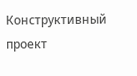Конструктивный проект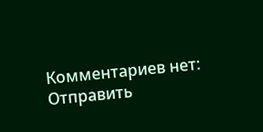Комментариев нет:
Отправить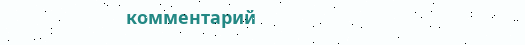комментарий